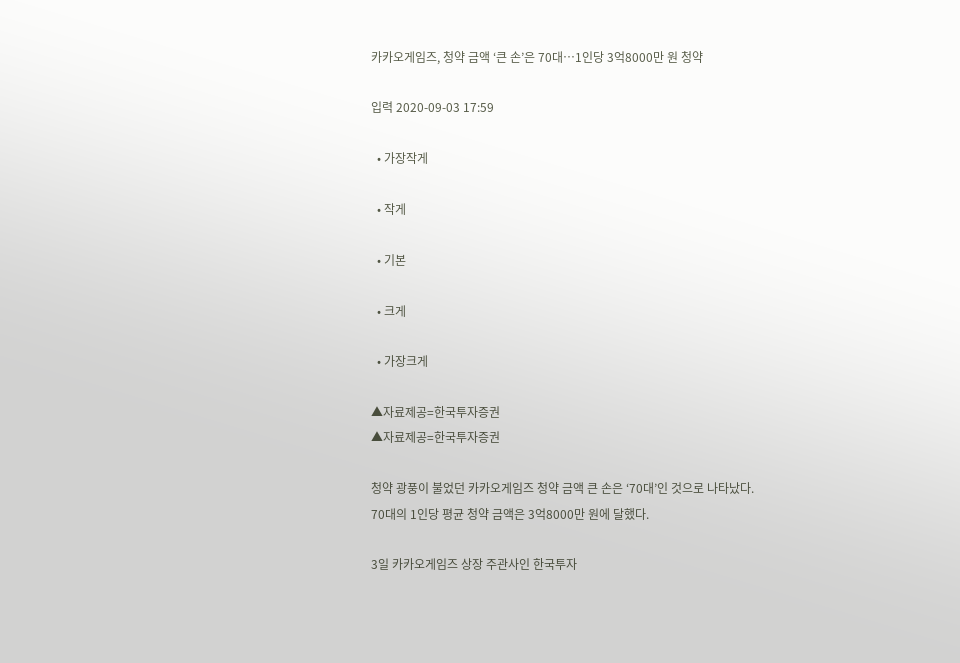카카오게임즈, 청약 금액 ‘큰 손’은 70대…1인당 3억8000만 원 청약

입력 2020-09-03 17:59

  • 가장작게

  • 작게

  • 기본

  • 크게

  • 가장크게

▲자료제공=한국투자증권
▲자료제공=한국투자증권

청약 광풍이 불었던 카카오게임즈 청약 금액 큰 손은 ‘70대’인 것으로 나타났다. 70대의 1인당 평균 청약 금액은 3억8000만 원에 달했다.

3일 카카오게임즈 상장 주관사인 한국투자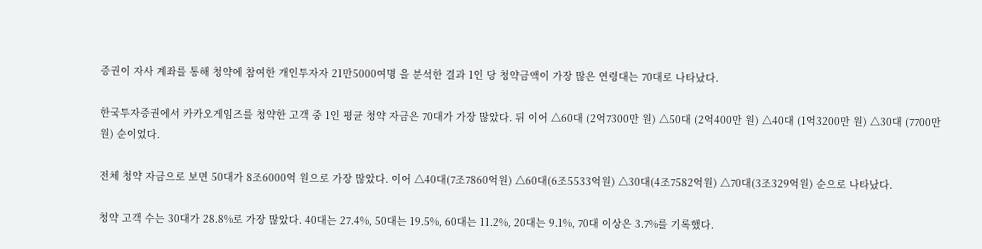증권이 자사 계좌를 통해 청약에 참여한 개인투자자 21만5000여명 을 분석한 결과 1인 당 청약금액이 가장 많은 연령대는 70대로 나타났다.

한국투자증권에서 카카오게임즈를 청약한 고객 중 1인 평균 청약 자금은 70대가 가장 많았다. 뒤 이어 △60대 (2억7300만 원) △50대 (2억400만 원) △40대 (1억3200만 원) △30대 (7700만 원) 순이었다.

전체 청약 자금으로 보면 50대가 8조6000억 원으로 가장 많았다. 이어 △40대(7조7860억원) △60대(6조5533억원) △30대(4조7582억원) △70대(3조329억원) 순으로 나타났다.

청약 고객 수는 30대가 28.8%로 가장 많았다. 40대는 27.4%, 50대는 19.5%, 60대는 11.2%, 20대는 9.1%, 70대 이상은 3.7%를 기록했다.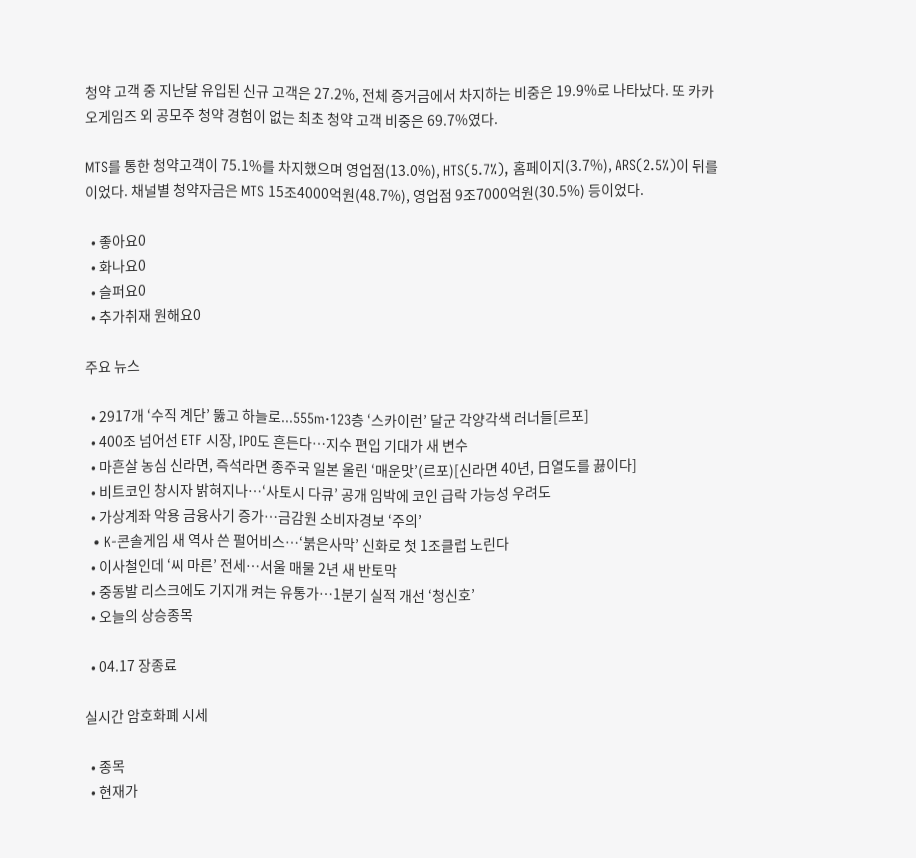청약 고객 중 지난달 유입된 신규 고객은 27.2%, 전체 증거금에서 차지하는 비중은 19.9%로 나타났다. 또 카카오게임즈 외 공모주 청약 경험이 없는 최초 청약 고객 비중은 69.7%였다.

MTS를 통한 청약고객이 75.1%를 차지했으며 영업점(13.0%), HTS(5.7%), 홈페이지(3.7%), ARS(2.5%)이 뒤를 이었다. 채널별 청약자금은 MTS 15조4000억원(48.7%), 영업점 9조7000억원(30.5%) 등이었다.

  • 좋아요0
  • 화나요0
  • 슬퍼요0
  • 추가취재 원해요0

주요 뉴스

  • 2917개 ‘수직 계단’ 뚫고 하늘로...555m·123층 ‘스카이런’ 달군 각양각색 러너들[르포]
  • 400조 넘어선 ETF 시장, IPO도 흔든다…지수 편입 기대가 새 변수
  • 마흔살 농심 신라면, 즉석라면 종주국 일본 울린 ‘매운맛’(르포)[신라면 40년, 日열도를 끓이다]
  • 비트코인 창시자 밝혀지나…‘사토시 다큐’ 공개 임박에 코인 급락 가능성 우려도
  • 가상계좌 악용 금융사기 증가⋯금감원 소비자경보 ‘주의’
  • K-콘솔게임 새 역사 쓴 펄어비스…‘붉은사막’ 신화로 첫 1조클럽 노린다
  • 이사철인데 ‘씨 마른’ 전세…서울 매물 2년 새 반토막
  • 중동발 리스크에도 기지개 켜는 유통가…1분기 실적 개선 ‘청신호’
  • 오늘의 상승종목

  • 04.17 장종료

실시간 암호화폐 시세

  • 종목
  • 현재가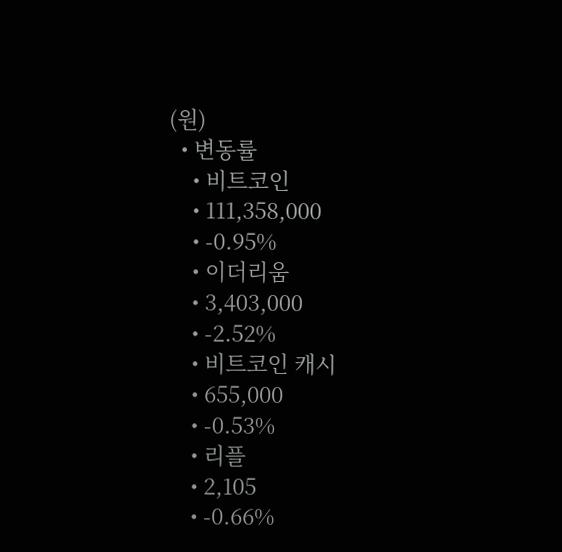(원)
  • 변동률
    • 비트코인
    • 111,358,000
    • -0.95%
    • 이더리움
    • 3,403,000
    • -2.52%
    • 비트코인 캐시
    • 655,000
    • -0.53%
    • 리플
    • 2,105
    • -0.66%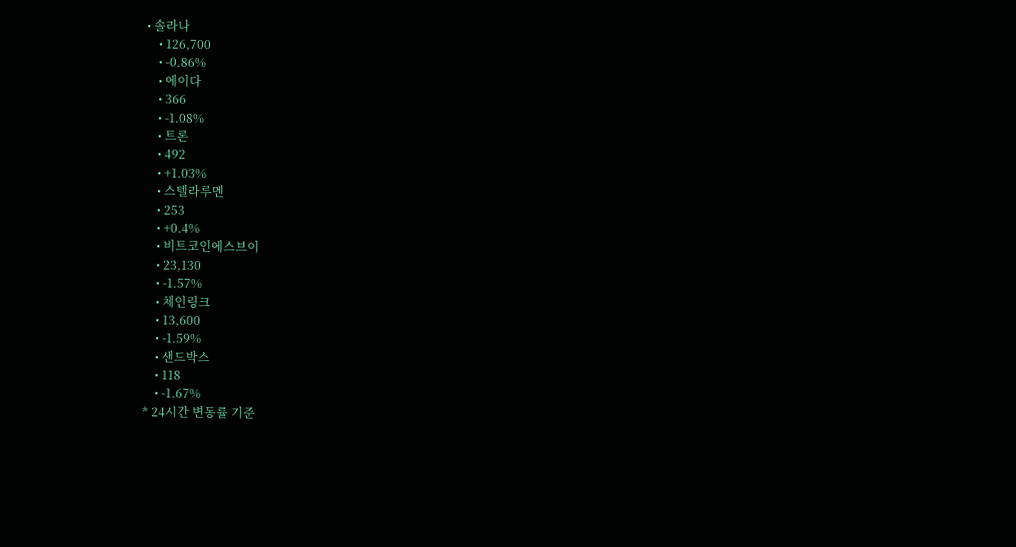• 솔라나
    • 126,700
    • -0.86%
    • 에이다
    • 366
    • -1.08%
    • 트론
    • 492
    • +1.03%
    • 스텔라루멘
    • 253
    • +0.4%
    • 비트코인에스브이
    • 23,130
    • -1.57%
    • 체인링크
    • 13,600
    • -1.59%
    • 샌드박스
    • 118
    • -1.67%
* 24시간 변동률 기준